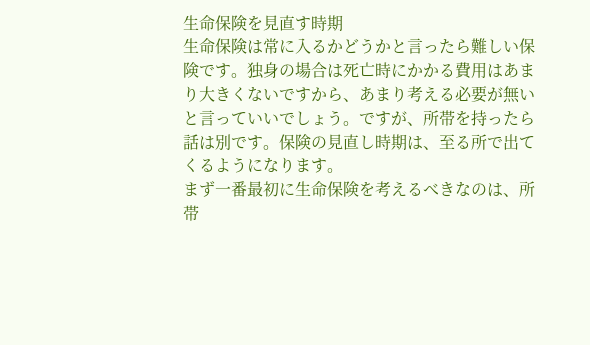生命保険を見直す時期
生命保険は常に入るかどうかと言ったら難しい保険です。独身の場合は死亡時にかかる費用はあまり大きくないですから、あまり考える必要が無いと言っていいでしょう。ですが、所帯を持ったら話は別です。保険の見直し時期は、至る所で出てくるようになります。
まず一番最初に生命保険を考えるべきなのは、所帯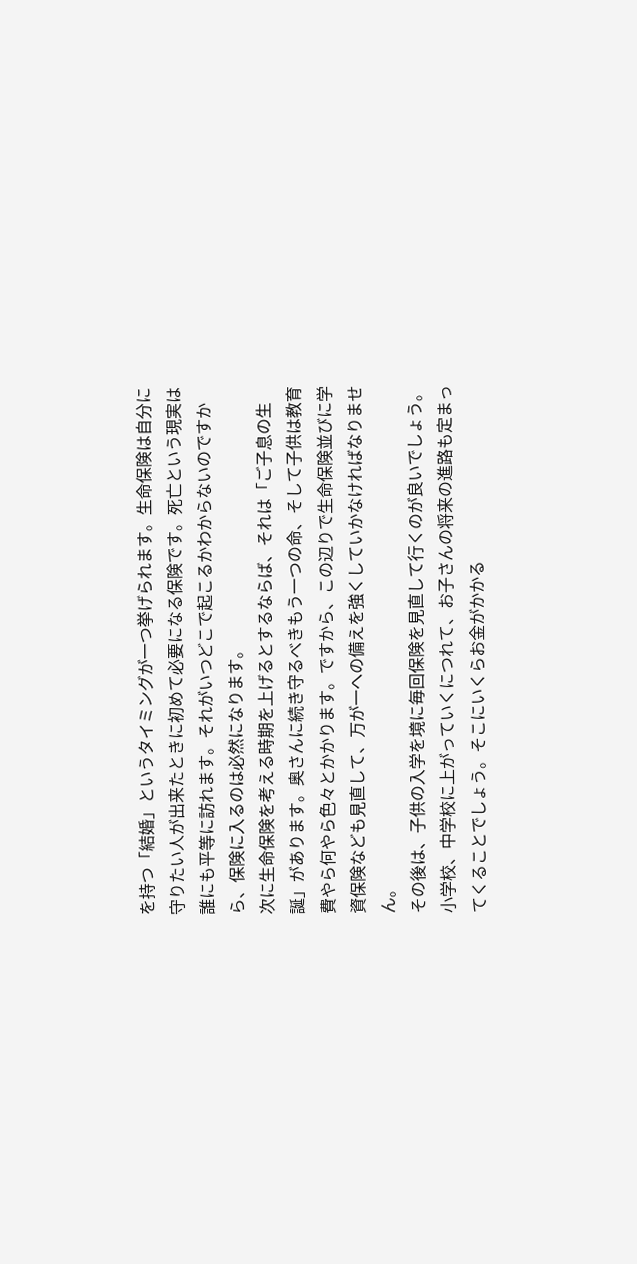を持つ「結婚」というタイミングが一つ挙げられます。生命保険は自分に守りたい人が出来たときに初めて必要になる保険です。死亡という現実は誰にも平等に訪れます。それがいつどこで起こるかわからないのですから、保険に入るのは必然になります。
次に生命保険を考える時期を上げるとするならば、それは「ご子息の生誕」があります。奥さんに続き守るべきもう一つの命、そして子供は教育費やら何やら色々とかかります。ですから、この辺りで生命保険並びに学資保険なども見直して、万が一への備えを強くしていかなければなりません。
その後は、子供の入学を境に毎回保険を見直して行くのが良いでしょう。小学校、中学校に上がっていくにつれて、お子さんの将来の進路も定まってくることでしょう。そこにいくらお金がかかる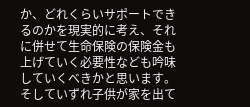か、どれくらいサポートできるのかを現実的に考え、それに併せて生命保険の保険金も上げていく必要性なども吟味していくべきかと思います。
そしていずれ子供が家を出て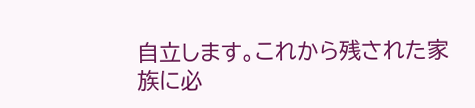自立します。これから残された家族に必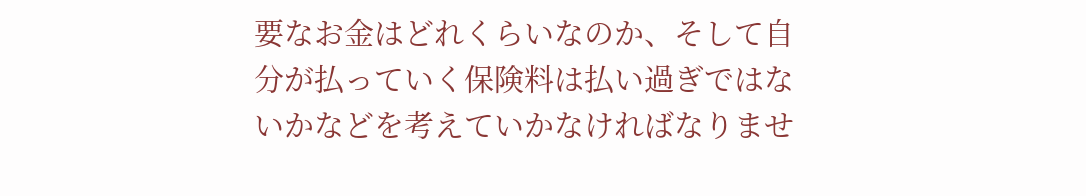要なお金はどれくらいなのか、そして自分が払っていく保険料は払い過ぎではないかなどを考えていかなければなりませ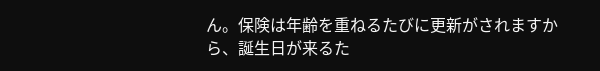ん。保険は年齢を重ねるたびに更新がされますから、誕生日が来るた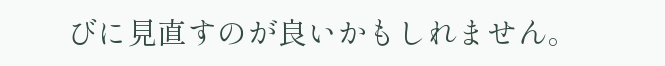びに見直すのが良いかもしれません。